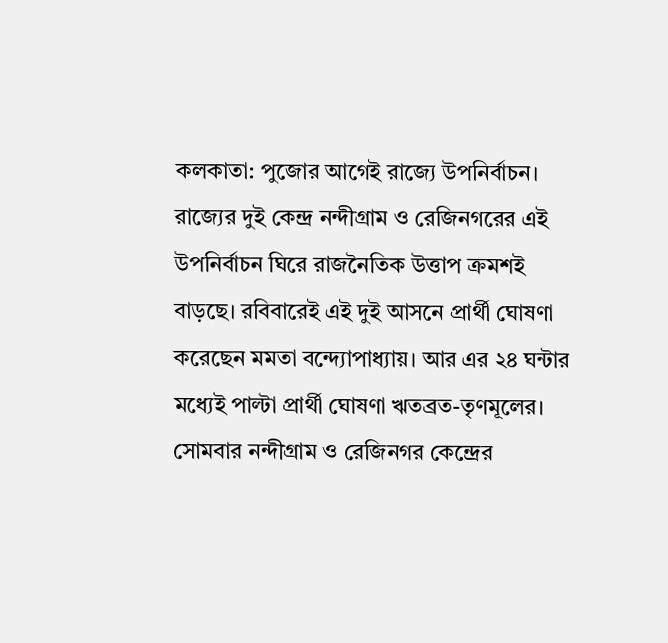কলকাতা: পুজোর আগেই রাজ্যে উপনির্বাচন। রাজ্যের দুই কেন্দ্র নন্দীগ্রাম ও রেজিনগরের এই উপনির্বাচন ঘিরে রাজনৈতিক উত্তাপ ক্রমশই বাড়ছে। রবিবারেই এই দুই আসনে প্রার্থী ঘোষণা করেছেন মমতা বন্দ্যোপাধ্যায়। আর এর ২৪ ঘন্টার মধ্যেই পাল্টা প্রার্থী ঘোষণা ঋতব্রত-তৃণমূলের। সোমবার নন্দীগ্রাম ও রেজিনগর কেন্দ্রের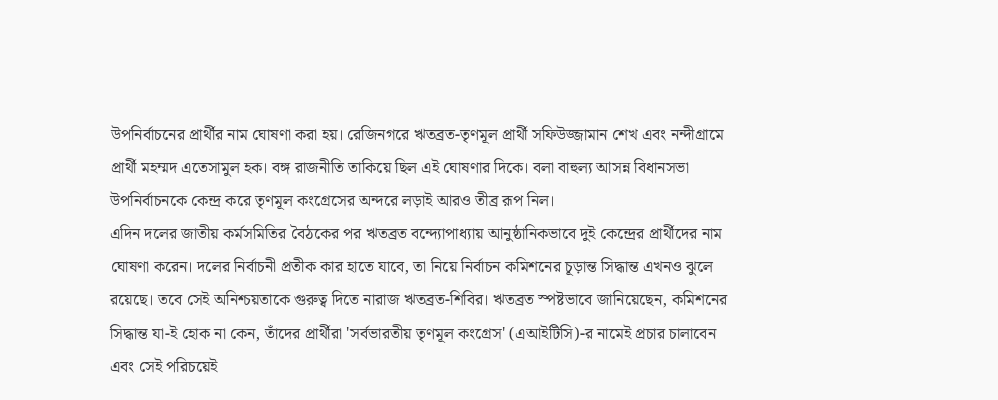উপনির্বাচনের প্রার্থীর নাম ঘোষণা করা হয়। রেজিনগরে ঋতব্রত-তৃণমূল প্রার্থী সফিউজ্জামান শেখ এবং নন্দীগ্রামে প্রার্থী মহম্মদ এতেসামুল হক। বঙ্গ রাজনীতি তাকিয়ে ছিল এই ঘোষণার দিকে। বলা বাহুল্য আসন্ন বিধানসভা উপনির্বাচনকে কেন্দ্র করে তৃণমূল কংগ্রেসের অন্দরে লড়াই আরও তীব্র রূপ নিল।
এদিন দলের জাতীয় কর্মসমিতির বৈঠকের পর ঋতব্রত বন্দ্যোপাধ্যায় আনুষ্ঠানিকভাবে দুই কেন্দ্রের প্রার্থীদের নাম ঘোষণা করেন। দলের নির্বাচনী প্রতীক কার হাতে যাবে, তা নিয়ে নির্বাচন কমিশনের চূড়ান্ত সিদ্ধান্ত এখনও ঝুলে রয়েছে। তবে সেই অনিশ্চয়তাকে গুরুত্ব দিতে নারাজ ঋতব্রত-শিবির। ঋতব্রত স্পষ্টভাবে জানিয়েছেন, কমিশনের সিদ্ধান্ত যা-ই হোক না কেন, তাঁদের প্রার্থীরা 'সর্বভারতীয় তৃণমূল কংগ্রেস' (এআইটিসি)-র নামেই প্রচার চালাবেন এবং সেই পরিচয়েই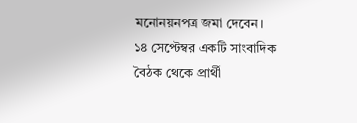মনোনয়নপত্র জমা দেবেন।
১৪ সেপ্টেম্বর একটি সাংবাদিক বৈঠক থেকে প্রার্থী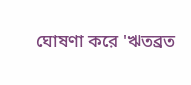ঘোষণা করে 'ঋতব্রত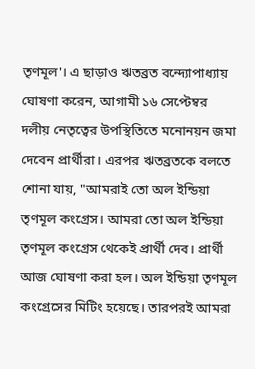তৃণমূল'। এ ছাড়াও ঋতব্রত বন্দ্যোপাধ্যায় ঘোষণা করেন, আগামী ১৬ সেপ্টেম্বর দলীয় নেতৃত্বের উপস্থিতিতে মনোনয়ন জমা দেবেন প্রার্থীরা। এরপর ঋতব্রতকে বলতে শোনা যায়, "আমরাই তো অল ইন্ডিয়া তৃণমূল কংগ্রেস। আমরা তো অল ইন্ডিয়া তৃণমূল কংগ্রেস থেকেই প্রার্থী দেব। প্রার্থী আজ ঘোষণা করা হল। অল ইন্ডিয়া তৃণমূল কংগ্রেসের মিটিং হয়েছে। তারপরই আমরা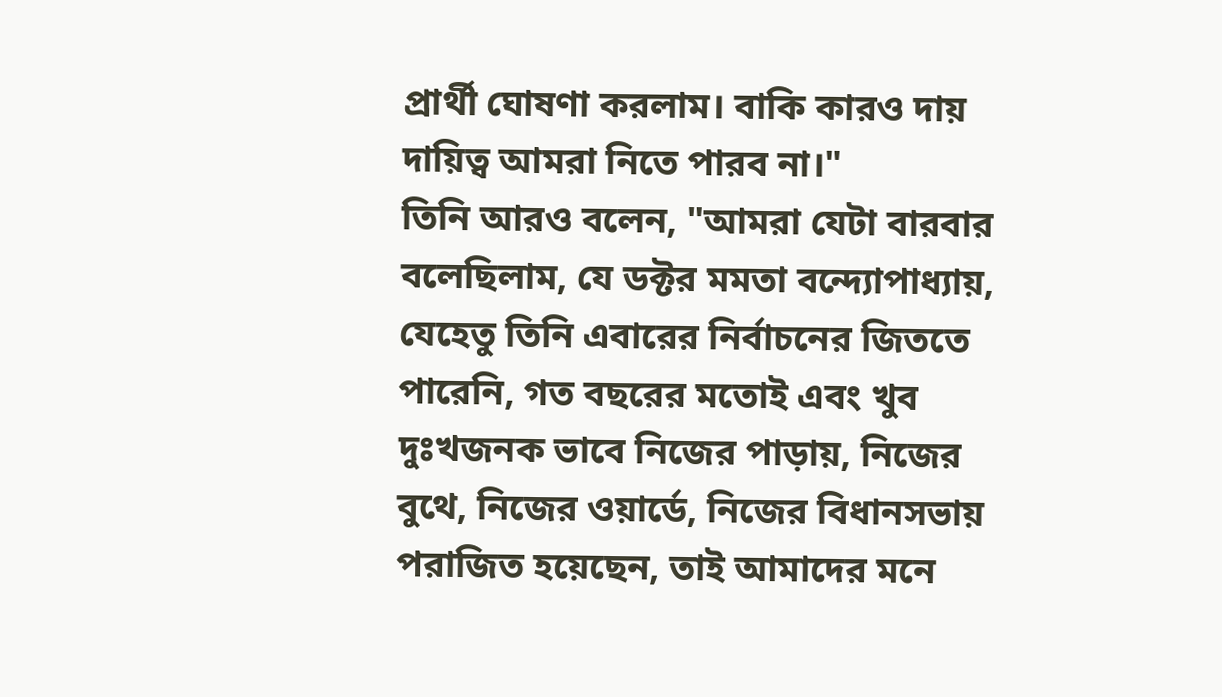প্রার্থী ঘোষণা করলাম। বাকি কারও দায় দায়িত্ব আমরা নিতে পারব না।"
তিনি আরও বলেন, "আমরা যেটা বারবার বলেছিলাম, যে ডক্টর মমতা বন্দ্যোপাধ্যায়, যেহেতু তিনি এবারের নির্বাচনের জিততে পারেনি, গত বছরের মতোই এবং খুব দুঃখজনক ভাবে নিজের পাড়ায়, নিজের বুথে, নিজের ওয়ার্ডে, নিজের বিধানসভায় পরাজিত হয়েছেন, তাই আমাদের মনে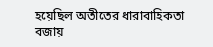হয়েছিল অতীতের ধারাবাহিকতা বজায়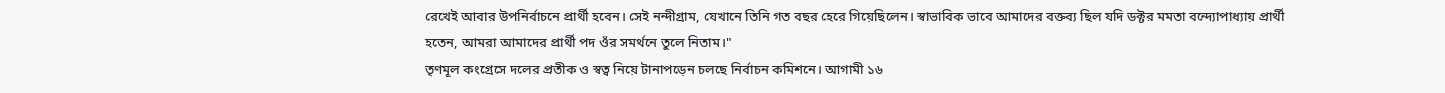রেখেই আবার উপনির্বাচনে প্রার্থী হবেন। সেই নন্দীগ্রাম, যেখানে তিনি গত বছর হেরে গিয়েছিলেন। স্বাভাবিক ভাবে আমাদের বক্তব্য ছিল যদি ডক্টর মমতা বন্দ্যোপাধ্যায় প্রার্থী হতেন, আমরা আমাদের প্রার্থী পদ ওঁর সমর্থনে তুলে নিতাম।"
তৃণমূল কংগ্রেসে দলের প্রতীক ও স্বত্ব নিয়ে টানাপড়েন চলছে নির্বাচন কমিশনে। আগামী ১৬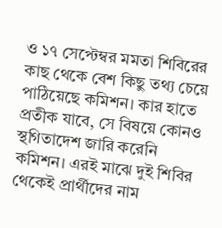ও ১৭ সেপ্টেম্বর মমতা শিবিরের কাছ থেকে বেশ কিছু তথ্য চেয়ে পাঠিয়েছে কমিশন। কার হাতে প্রতীক যাবে, সে বিষয়ে কোনও স্থগিতাদেশ জারি করেনি কমিশন। এরই মাঝে দুই শিবির থেকেই প্রার্থীদের নাম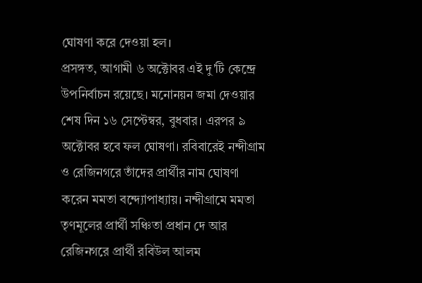ঘোষণা করে দেওয়া হল।
প্রসঙ্গত, আগামী ৬ অক্টোবর এই দু'টি কেন্দ্রে উপনির্বাচন রয়েছে। মনোনয়ন জমা দেওয়ার শেষ দিন ১৬ সেপ্টেম্বর, বুধবার। এরপর ৯ অক্টোবর হবে ফল ঘোষণা। রবিবারেই নন্দীগ্রাম ও রেজিনগরে তাঁদের প্রার্থীর নাম ঘোষণা করেন মমতা বন্দ্যোপাধ্যায়। নন্দীগ্রামে মমতা তৃণমূলের প্রার্থী সঞ্চিতা প্রধান দে আর রেজিনগরে প্রার্থী রবিউল আলম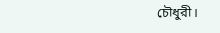চৌধুরী।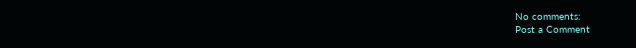No comments:
Post a Comment